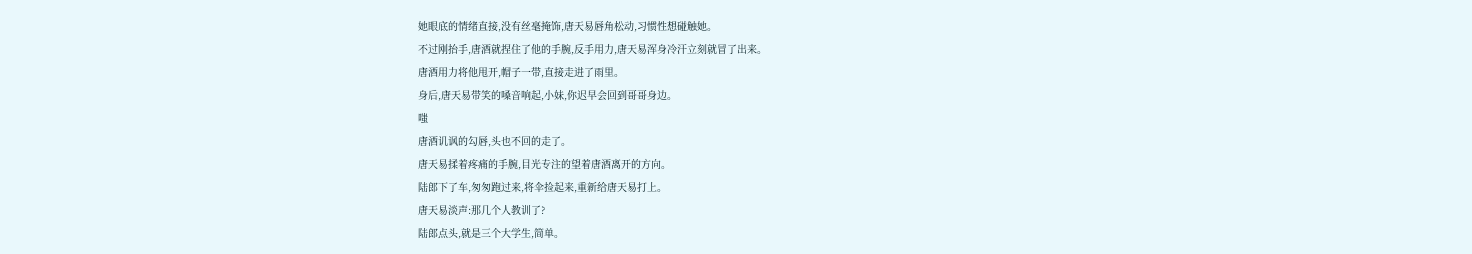她眼底的情绪直接,没有丝毫掩饰,唐天易唇角松动,习惯性想碰触她。
不过刚抬手,唐酒就捏住了他的手腕,反手用力,唐天易浑身冷汗立刻就冒了出来。
唐酒用力将他甩开,帽子一带,直接走进了雨里。
身后,唐天易带笑的嗓音响起,小妹,你迟早会回到哥哥身边。
嗤
唐酒讥讽的勾唇,头也不回的走了。
唐天易揉着疼痛的手腕,目光专注的望着唐酒离开的方向。
陆郎下了车,匆匆跑过来,将伞捡起来,重新给唐天易打上。
唐天易淡声:那几个人教训了?
陆郎点头,就是三个大学生,简单。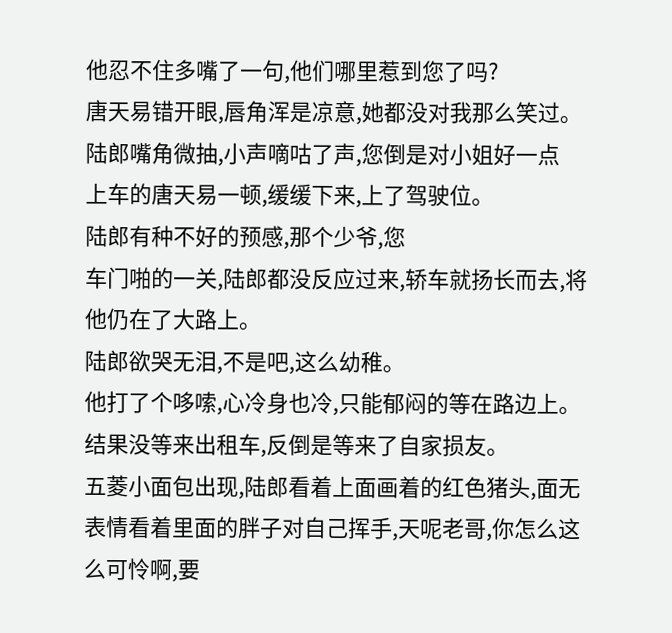他忍不住多嘴了一句,他们哪里惹到您了吗?
唐天易错开眼,唇角浑是凉意,她都没对我那么笑过。
陆郎嘴角微抽,小声嘀咕了声,您倒是对小姐好一点
上车的唐天易一顿,缓缓下来,上了驾驶位。
陆郎有种不好的预感,那个少爷,您
车门啪的一关,陆郎都没反应过来,轿车就扬长而去,将他仍在了大路上。
陆郎欲哭无泪,不是吧,这么幼稚。
他打了个哆嗦,心冷身也冷,只能郁闷的等在路边上。
结果没等来出租车,反倒是等来了自家损友。
五菱小面包出现,陆郎看着上面画着的红色猪头,面无表情看着里面的胖子对自己挥手,天呢老哥,你怎么这么可怜啊,要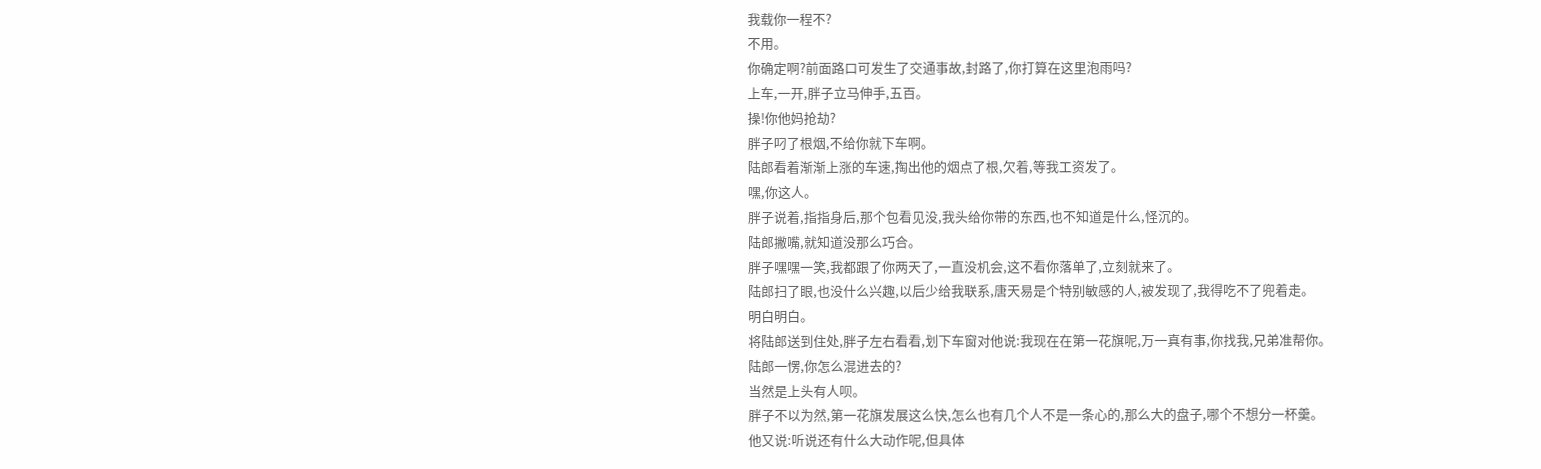我载你一程不?
不用。
你确定啊?前面路口可发生了交通事故,封路了,你打算在这里泡雨吗?
上车,一开,胖子立马伸手,五百。
操!你他妈抢劫?
胖子叼了根烟,不给你就下车啊。
陆郎看着渐渐上涨的车速,掏出他的烟点了根,欠着,等我工资发了。
嘿,你这人。
胖子说着,指指身后,那个包看见没,我头给你带的东西,也不知道是什么,怪沉的。
陆郎撇嘴,就知道没那么巧合。
胖子嘿嘿一笑,我都跟了你两天了,一直没机会,这不看你落单了,立刻就来了。
陆郎扫了眼,也没什么兴趣,以后少给我联系,唐天易是个特别敏感的人,被发现了,我得吃不了兜着走。
明白明白。
将陆郎送到住处,胖子左右看看,划下车窗对他说:我现在在第一花旗呢,万一真有事,你找我,兄弟准帮你。
陆郎一愣,你怎么混进去的?
当然是上头有人呗。
胖子不以为然,第一花旗发展这么快,怎么也有几个人不是一条心的,那么大的盘子,哪个不想分一杯羹。
他又说:听说还有什么大动作呢,但具体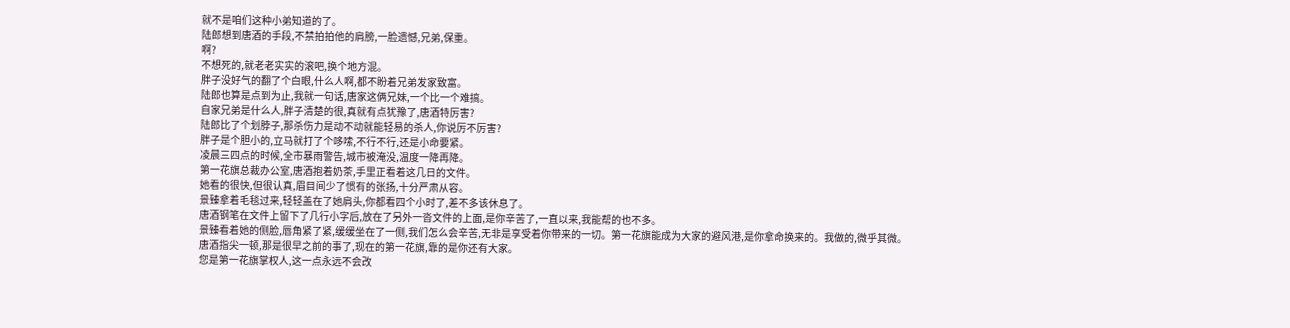就不是咱们这种小弟知道的了。
陆郎想到唐酒的手段,不禁拍拍他的肩膀,一脸遗憾,兄弟,保重。
啊?
不想死的,就老老实实的滚吧,换个地方混。
胖子没好气的翻了个白眼,什么人啊,都不盼着兄弟发家致富。
陆郎也算是点到为止,我就一句话,唐家这俩兄妹,一个比一个难搞。
自家兄弟是什么人,胖子清楚的很,真就有点犹豫了,唐酒特厉害?
陆郎比了个划脖子,那杀伤力是动不动就能轻易的杀人,你说厉不厉害?
胖子是个胆小的,立马就打了个哆嗦,不行不行,还是小命要紧。
凌晨三四点的时候,全市暴雨警告,城市被淹没,温度一降再降。
第一花旗总裁办公室,唐酒抱着奶茶,手里正看着这几日的文件。
她看的很快,但很认真,眉目间少了惯有的张扬,十分严肃从容。
景臻拿着毛毯过来,轻轻盖在了她肩头,你都看四个小时了,差不多该休息了。
唐酒钢笔在文件上留下了几行小字后,放在了另外一沓文件的上面,是你辛苦了,一直以来,我能帮的也不多。
景臻看着她的侧脸,唇角紧了紧,缓缓坐在了一侧,我们怎么会辛苦,无非是享受着你带来的一切。第一花旗能成为大家的避风港,是你拿命换来的。我做的,微乎其微。
唐酒指尖一顿,那是很早之前的事了,现在的第一花旗,靠的是你还有大家。
您是第一花旗掌权人,这一点永远不会改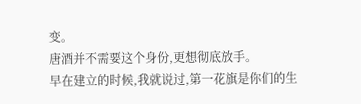变。
唐酒并不需要这个身份,更想彻底放手。
早在建立的时候,我就说过,第一花旗是你们的生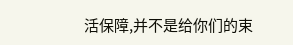活保障,并不是给你们的束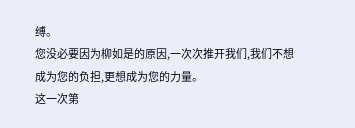缚。
您没必要因为柳如是的原因,一次次推开我们,我们不想成为您的负担,更想成为您的力量。
这一次第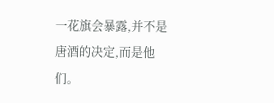一花旗会暴露,并不是唐酒的决定,而是他们。